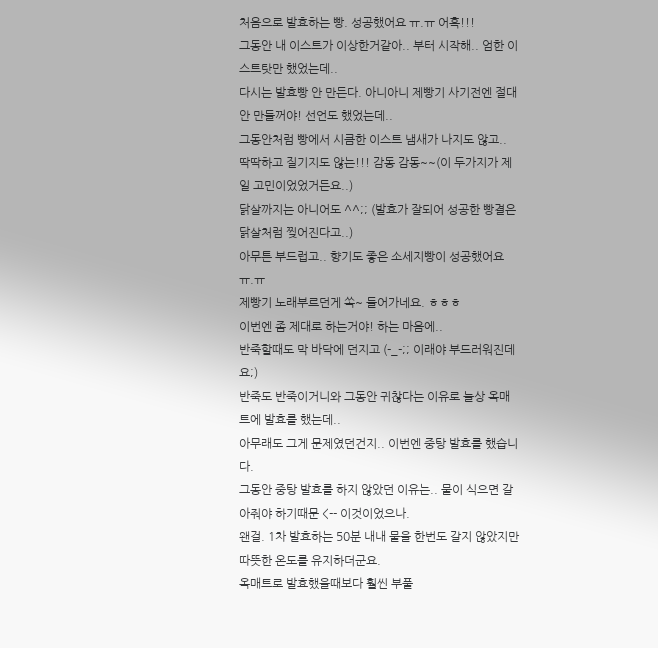처음으로 발효하는 빵. 성공했어요 ㅠ.ㅠ 어흑!!!
그동안 내 이스트가 이상한거같아.. 부터 시작해.. 엄한 이스트탓만 했었는데..
다시는 발효빵 안 만든다. 아니아니 제빵기 사기전엔 절대 안 만들꺼야! 선언도 했었는데..
그동안처럼 빵에서 시큼한 이스트 냄새가 나지도 않고..
딱딱하고 질기지도 않는!!! 감동 감동~~(이 두가지가 제일 고민이었었거든요..)
닭살까지는 아니어도 ^^;; (발효가 잘되어 성공한 빵결은 닭살처럼 찢어진다고..)
아무튼 부드럽고.. 향기도 좋은 소세지빵이 성공했어요 ㅠ.ㅠ
제빵기 노래부르던게 쏙~ 들어가네요. ㅎㅎㅎ
이번엔 좀 제대로 하는거야! 하는 마음에..
반죽할때도 막 바닥에 던지고 (-_-;; 이래야 부드러워진데요;)
반죽도 반죽이거니와 그동안 귀찮다는 이유로 늘상 옥매트에 발효를 했는데..
아무래도 그게 문제였던건지.. 이번엔 중탕 발효를 했습니다.
그동안 중탕 발효를 하지 않았던 이유는.. 물이 식으면 갈아줘야 하기때문 <-- 이것이었으나.
왠걸. 1차 발효하는 50분 내내 물을 한번도 갈지 않았지만 따뜻한 온도를 유지하더군요.
옥매트로 발효했을때보다 훨씬 부풀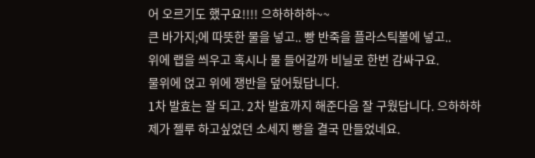어 오르기도 했구요!!!! 으하하하하~~
큰 바가지;에 따뜻한 물을 넣고.. 빵 반죽을 플라스틱볼에 넣고..
위에 랩을 씌우고 혹시나 물 들어갈까 비닐로 한번 감싸구요.
물위에 얹고 위에 쟁반을 덮어뒀답니다.
1차 발효는 잘 되고. 2차 발효까지 해준다음 잘 구웠답니다. 으하하하
제가 젤루 하고싶었던 소세지 빵을 결국 만들었네요.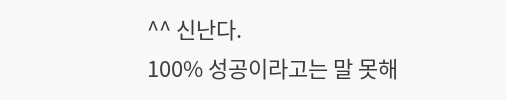^^ 신난다.
100% 성공이라고는 말 못해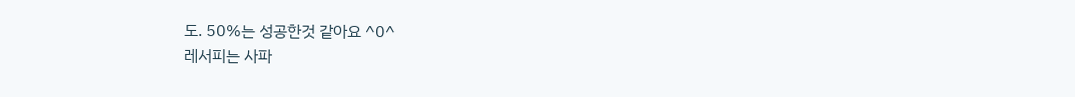도. 50%는 성공한것 같아요 ^0^
레서피는 사파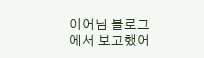이어님 블로그에서 보고했어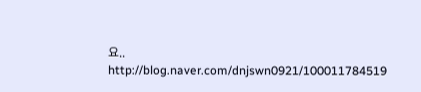요..
http://blog.naver.com/dnjswn0921/100011784519